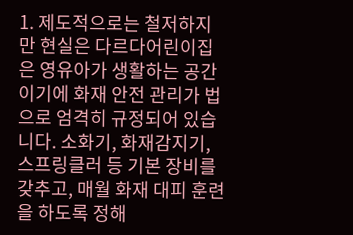1. 제도적으로는 철저하지만 현실은 다르다어린이집은 영유아가 생활하는 공간이기에 화재 안전 관리가 법으로 엄격히 규정되어 있습니다. 소화기, 화재감지기, 스프링클러 등 기본 장비를 갖추고, 매월 화재 대피 훈련을 하도록 정해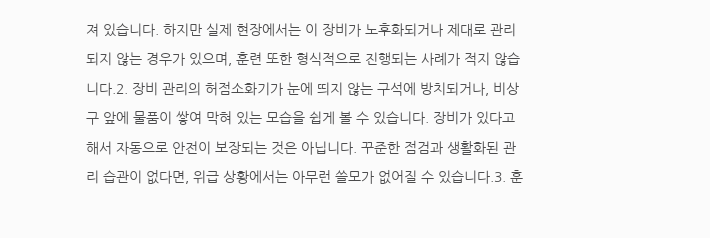져 있습니다. 하지만 실제 현장에서는 이 장비가 노후화되거나 제대로 관리되지 않는 경우가 있으며, 훈련 또한 형식적으로 진행되는 사례가 적지 않습니다.2. 장비 관리의 허점소화기가 눈에 띄지 않는 구석에 방치되거나, 비상구 앞에 물품이 쌓여 막혀 있는 모습을 쉽게 볼 수 있습니다. 장비가 있다고 해서 자동으로 안전이 보장되는 것은 아닙니다. 꾸준한 점검과 생활화된 관리 습관이 없다면, 위급 상황에서는 아무런 쓸모가 없어질 수 있습니다.3. 훈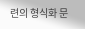련의 형식화 문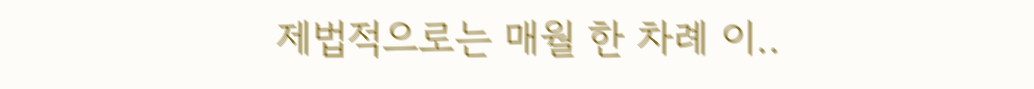제법적으로는 매월 한 차례 이..